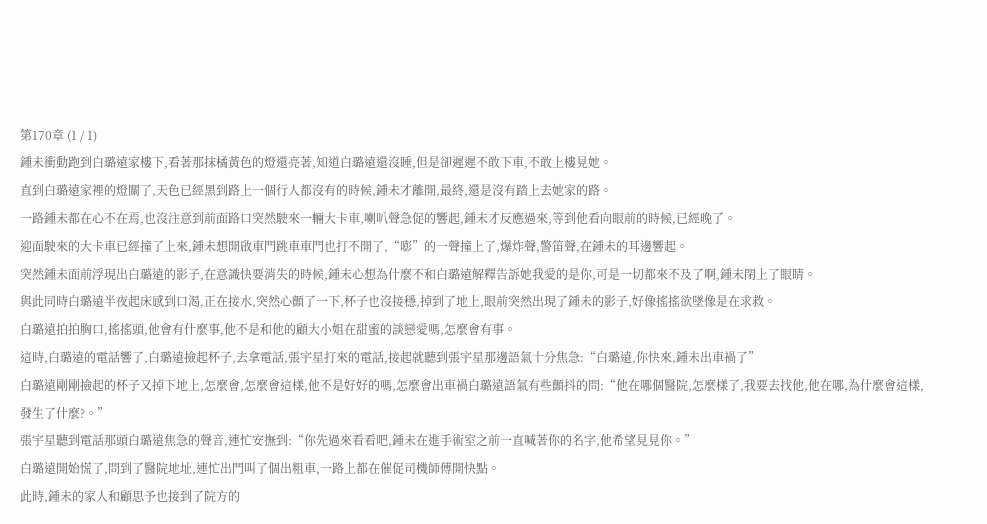第170章 (1 / 1)
鍾未衝動跑到白璐遠家樓下,看著那抹橘黃色的燈還亮著,知道白璐遠還沒睡,但是卻遲遲不敢下車,不敢上樓見她。
直到白璐遠家裡的燈關了,天色已經黑到路上一個行人都沒有的時候,鍾未才離開,最終,還是沒有踏上去她家的路。
一路鍾未都在心不在焉,也沒注意到前面路口突然駛來一輛大卡車,喇叭聲急促的響起,鍾未才反應過來,等到他看向眼前的時候,已經晚了。
迎面駛來的大卡車已經撞了上來,鍾未想開啟車門跳車車門也打不開了,“嘭”的一聲撞上了,爆炸聲,警笛聲,在鍾未的耳邊響起。
突然鍾未面前浮現出白璐遠的影子,在意識快要消失的時候,鍾未心想為什麼不和白璐遠解釋告訴她我愛的是你,可是一切都來不及了啊,鍾未閉上了眼睛。
與此同時白璐遠半夜起床感到口渴,正在接水,突然心顫了一下,杯子也沒接穩,掉到了地上,眼前突然出現了鍾未的影子,好像搖搖欲墜像是在求救。
白璐遠拍拍胸口,搖搖頭,他會有什麼事,他不是和他的顧大小姐在甜蜜的談戀愛嗎,怎麼會有事。
這時,白璐遠的電話響了,白璐遠撿起杯子,去拿電話,張宇星打來的電話,接起就聽到張宇星那邊語氣十分焦急:“白璐遠,你快來,鍾未出車禍了”
白璐遠剛剛撿起的杯子又掉下地上,怎麼會,怎麼會這樣,他不是好好的嗎,怎麼會出車禍白璐遠語氣有些顫抖的問:“他在哪個醫院,怎麼樣了,我要去找他,他在哪,為什麼會這樣,發生了什麼?。”
張宇星聽到電話那頭白璐遠焦急的聲音,連忙安撫到:“你先過來看看吧,鍾未在進手術室之前一直喊著你的名字,他希望見見你。”
白璐遠開始慌了,問到了醫院地址,連忙出門叫了個出粗車,一路上都在催促司機師傅開快點。
此時,鍾未的家人和顧思予也接到了院方的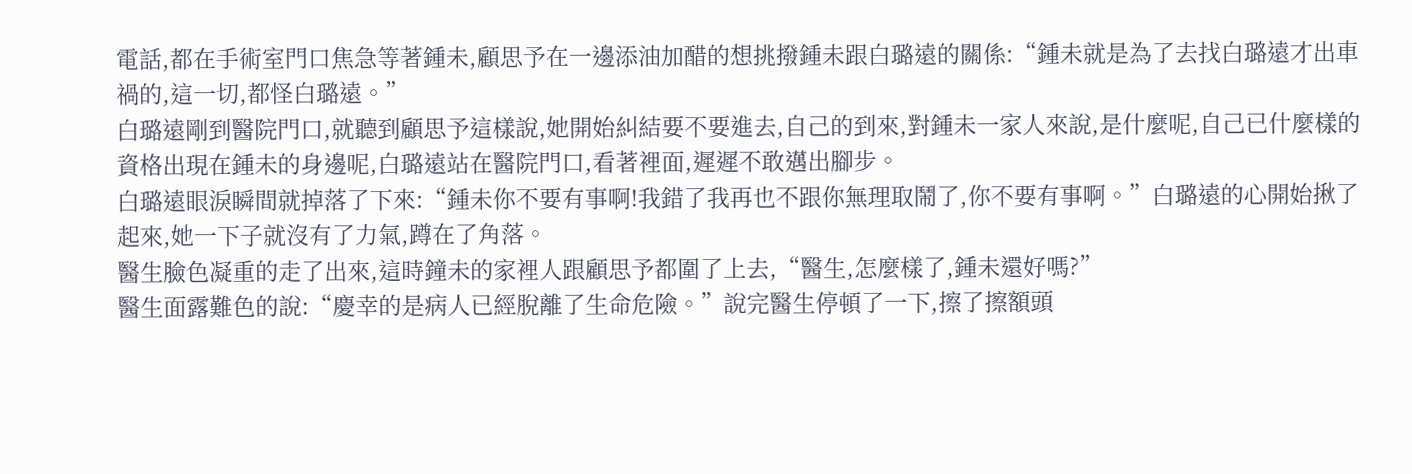電話,都在手術室門口焦急等著鍾未,顧思予在一邊添油加醋的想挑撥鍾未跟白璐遠的關係:“鍾未就是為了去找白璐遠才出車禍的,這一切,都怪白璐遠。”
白璐遠剛到醫院門口,就聽到顧思予這樣說,她開始糾結要不要進去,自己的到來,對鍾未一家人來說,是什麼呢,自己已什麼樣的資格出現在鍾未的身邊呢,白璐遠站在醫院門口,看著裡面,遲遲不敢邁出腳步。
白璐遠眼淚瞬間就掉落了下來:“鍾未你不要有事啊!我錯了我再也不跟你無理取鬧了,你不要有事啊。”白璐遠的心開始揪了起來,她一下子就沒有了力氣,蹲在了角落。
醫生臉色凝重的走了出來,這時鐘未的家裡人跟顧思予都圍了上去,“醫生,怎麼樣了,鍾未還好嗎?”
醫生面露難色的說:“慶幸的是病人已經脫離了生命危險。”說完醫生停頓了一下,擦了擦額頭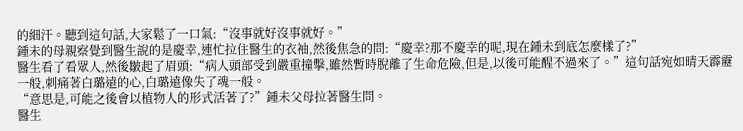的細汗。聽到這句話,大家鬆了一口氣:“沒事就好沒事就好。”
鍾未的母親察覺到醫生說的是慶幸,連忙拉住醫生的衣袖,然後焦急的問:“慶幸?那不慶幸的呢,現在鍾未到底怎麼樣了?”
醫生看了看眾人,然後皺起了眉頭:“病人頭部受到嚴重撞擊,雖然暫時脫離了生命危險,但是,以後可能醒不過來了。”這句話宛如晴天霹靂一般,刺痛著白璐遠的心,白璐遠像失了魂一般。
“意思是,可能之後會以植物人的形式活著了?”鍾未父母拉著醫生問。
醫生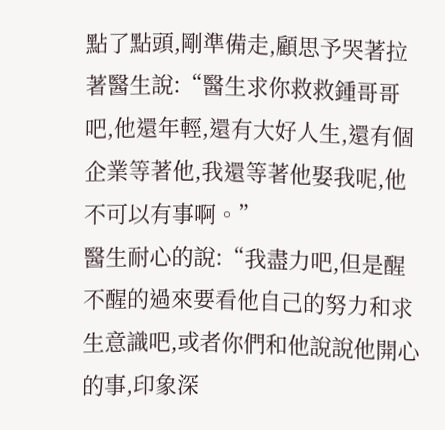點了點頭,剛準備走,顧思予哭著拉著醫生說:“醫生求你救救鍾哥哥吧,他還年輕,還有大好人生,還有個企業等著他,我還等著他娶我呢,他不可以有事啊。”
醫生耐心的說:“我盡力吧,但是醒不醒的過來要看他自己的努力和求生意識吧,或者你們和他說說他開心的事,印象深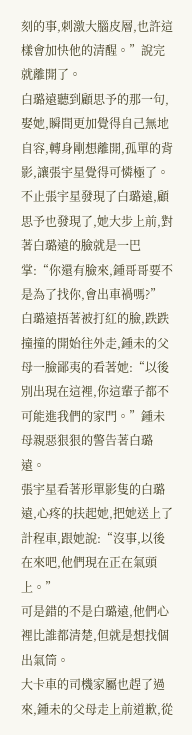刻的事,刺激大腦皮層,也許這樣會加快他的清醒。”說完就離開了。
白璐遠聽到顧思予的那一句,娶她,瞬間更加覺得自己無地自容,轉身剛想離開,孤單的背影,讓張宇星覺得可憐極了。
不止張宇星發現了白璐遠,顧思予也發現了,她大步上前,對著白璐遠的臉就是一巴掌:“你還有臉來,鍾哥哥要不是為了找你,會出車禍嗎?”
白璐遠捂著被打紅的臉,跌跌撞撞的開始往外走,鍾未的父母一臉鄙夷的看著她:“以後別出現在這裡,你這輩子都不可能進我們的家門。”鍾未母親惡狠狠的警告著白璐遠。
張宇星看著形單影隻的白璐遠,心疼的扶起她,把她送上了計程車,跟她說:“沒事,以後在來吧,他們現在正在氣頭上。”
可是錯的不是白璐遠,他們心裡比誰都清楚,但就是想找個出氣筒。
大卡車的司機家屬也趕了過來,鍾未的父母走上前道歉,從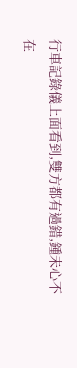行車記錄儀上面看到,雙方都有過錯,鍾未心不在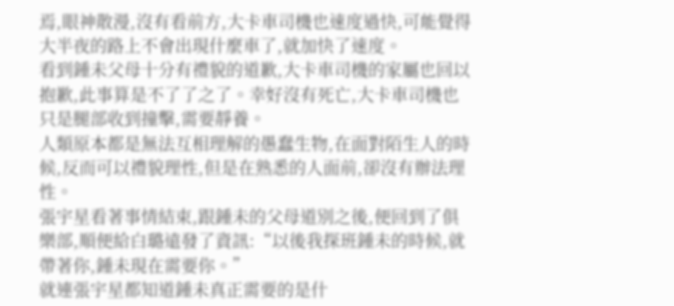焉,眼神散漫,沒有看前方,大卡車司機也速度過快,可能覺得大半夜的路上不會出現什麼車了,就加快了速度。
看到鍾未父母十分有禮貌的道歉,大卡車司機的家屬也回以抱歉,此事算是不了了之了。幸好沒有死亡,大卡車司機也只是腿部收到撞擊,需要靜養。
人類原本都是無法互相理解的愚蠢生物,在面對陌生人的時候,反而可以禮貌理性,但是在熟悉的人面前,卻沒有辦法理性。
張宇星看著事情結束,跟鍾未的父母道別之後,便回到了俱樂部,順便給白璐遠發了資訊:“以後我探班鍾未的時候,就帶著你,鍾未現在需要你。”
就連張宇星都知道鍾未真正需要的是什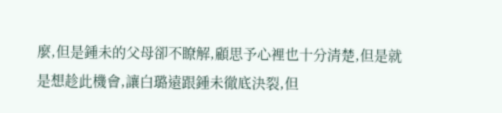麼,但是鍾未的父母卻不瞭解,顧思予心裡也十分清楚,但是就是想趁此機會,讓白璐遠跟鍾未徹底決裂,但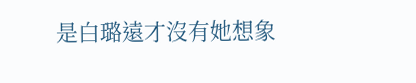是白璐遠才沒有她想象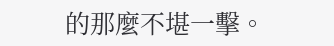的那麼不堪一擊。